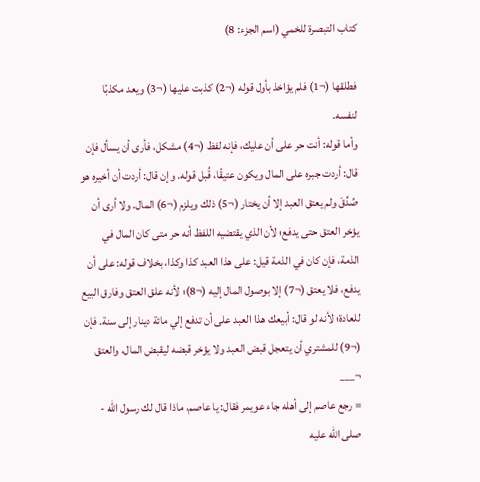كتاب التبصرة للخمي (اسم الجزء: 8)

فطلقها (¬1) فلم يؤاخذ بأول قوله (¬2) كذبت عليها (¬3) ويعد مكذبًا لنفسه.
وأما قوله: أنت حر على أن عليك، فإنه لفظ (¬4) مشكل، فأرى أن يسأل فإن قال: أردت جبره على المال ويكون عتيقًا، قُبل قوله. وإن قال: أردت أن أخيره هو صُدِّقَ ولم يعتق العبد إلا أن يختار (¬5) ذلك ويلزم (¬6) المال. ولا أرى أن يؤخر العتق حتى يدفع؛ لأن الذي يقتضيه اللفظ أنه حر متى كان المال في الذمة، فإن كان في الذمة قيل: على هذا العبد كذا وكذا، بخلاف قوله: على أن يدفع، فلا يعتق (¬7) إلا بوصول المال إليه (¬8)؛ لأنه علق العتق وفارق البيع للعادة؛ لأنه لو قال: أبيعك هذا العبد على أن تدفع إلي مائة دينار إلى سنة. فإن (¬9) للمشتري أن يتعجل قبض العبد ولا يؤخر قبضه ليقبض المال، والعتق
¬___
= رجع عاصم إلى أهله جاء عويمر فقال: يا عاصم، ماذا قال لك رسول الله - صلى الله عليه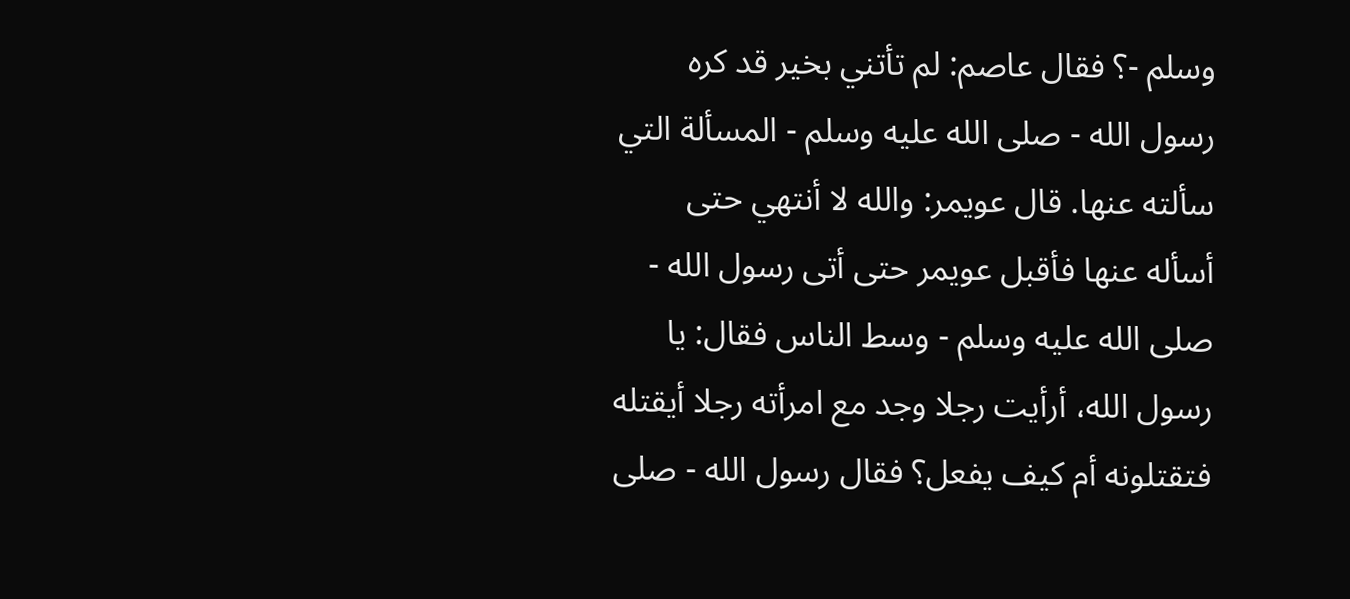وسلم -؟ فقال عاصم: لم تأتني بخير قد كره رسول الله - صلى الله عليه وسلم - المسألة التي سألته عنها. قال عويمر: والله لا أنتهي حتى أسأله عنها فأقبل عويمر حتى أتى رسول الله - صلى الله عليه وسلم - وسط الناس فقال: يا رسول الله، أرأيت رجلا وجد مع امرأته رجلا أيقتله فتقتلونه أم كيف يفعل؟ فقال رسول الله - صلى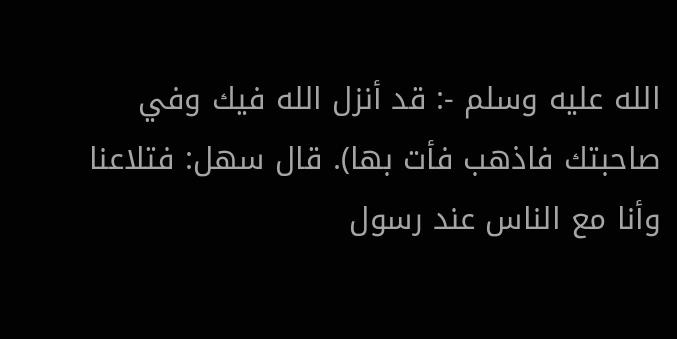الله عليه وسلم -: قد أنزل الله فيك وفي صاحبتك فاذهب فأت بها). قال سهل: فتلاعنا وأنا مع الناس عند رسول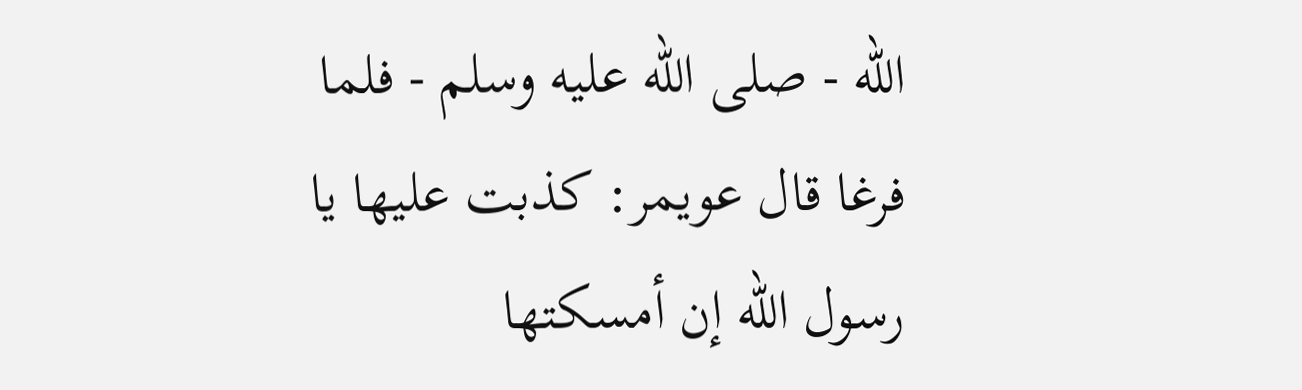الله - صلى الله عليه وسلم - فلما فرغا قال عويمر: كذبت عليها يا رسول الله إن أمسكتها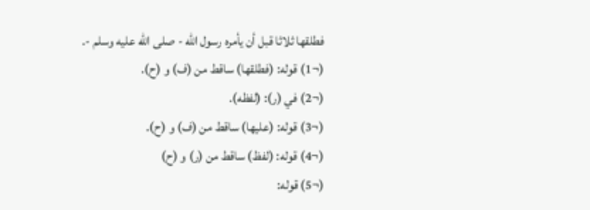فطلقها ثلاثا قبل أن يأمره رسول الله - صلى الله عليه وسلم -.
(¬1) قوله: (فطلقها) ساقط من (ف) و (ح).
(¬2) في (ر): (لفظه).
(¬3) قوله: (عليها) ساقط من (ف) و (ح).
(¬4) قوله: (لفظ) ساقط من (ر) و (ح)
(¬5) قوله: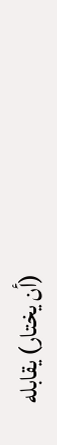(أن يختار) يقابله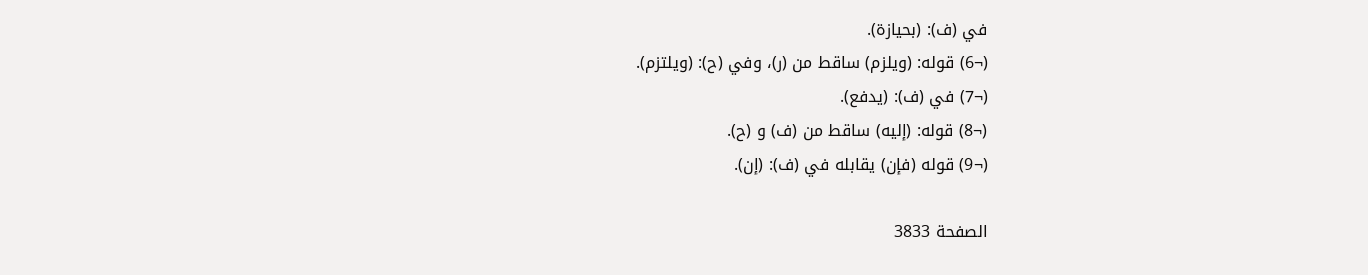في (ف): (بحيازة).
(¬6) قوله: (ويلزم) ساقط من (ر)، وفي (ح): (ويلتزم).
(¬7) في (ف): (يدفع).
(¬8) قوله: (إليه) ساقط من (ف) و (ح).
(¬9) قوله (فإن) يقابله في (ف): (إن).

الصفحة 3833